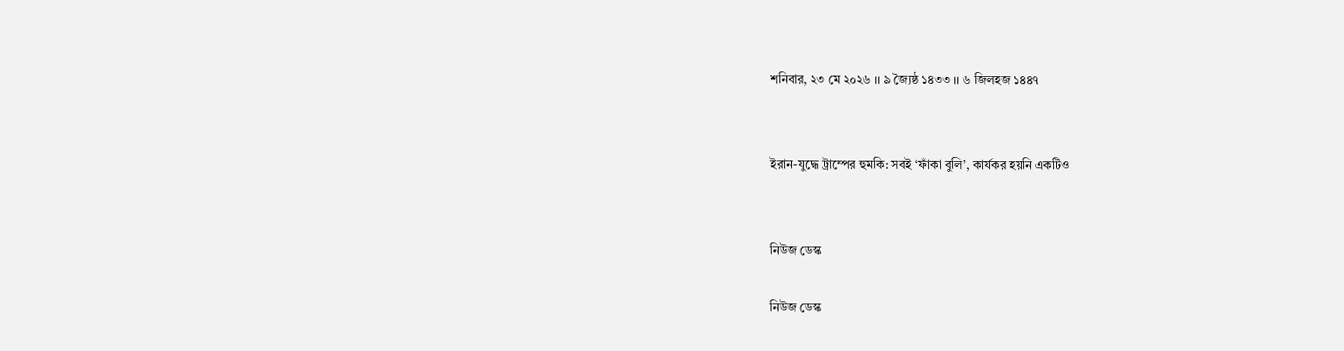শনিবার, ২৩ মে ২০২৬ ।। ৯ জ্যৈষ্ঠ ১৪৩৩ ।। ৬ জিলহজ ১৪৪৭


ইরান-যুদ্ধে ট্রাম্পের হুমকি: সবই ‘ফাঁকা বুলি’, কার্যকর হয়নি একটিও


নিউজ ডেস্ক

নিউজ ডেস্ক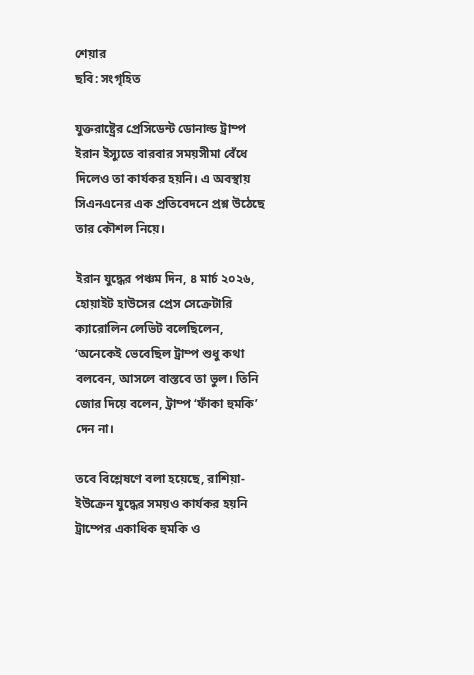শেয়ার
ছবি: সংগৃহিত

যুক্তরাষ্ট্রের প্রেসিডেন্ট ডোনাল্ড ট্রাম্প ইরান ইস্যুতে বারবার সময়সীমা বেঁধে দিলেও তা কার্যকর হয়নি। এ অবস্থায় সিএনএনের এক প্রতিবেদনে প্রশ্ন উঠেছে তার কৌশল নিয়ে।

ইরান যুদ্ধের পঞ্চম দিন, ৪ মার্চ ২০২৬, হোয়াইট হাউসের প্রেস সেক্রেটারি ক্যারোলিন লেভিট বলেছিলেন, ‘অনেকেই ভেবেছিল ট্রাম্প শুধু কথা বলবেন, আসলে বাস্তবে তা ভুল। তিনি জোর দিয়ে বলেন, ট্রাম্প ‘ফাঁকা হুমকি’ দেন না।

তবে বিশ্লেষণে বলা হয়েছে, রাশিয়া-ইউক্রেন যুদ্ধের সময়ও কার্যকর হয়নি ট্রাম্পের একাধিক হুমকি ও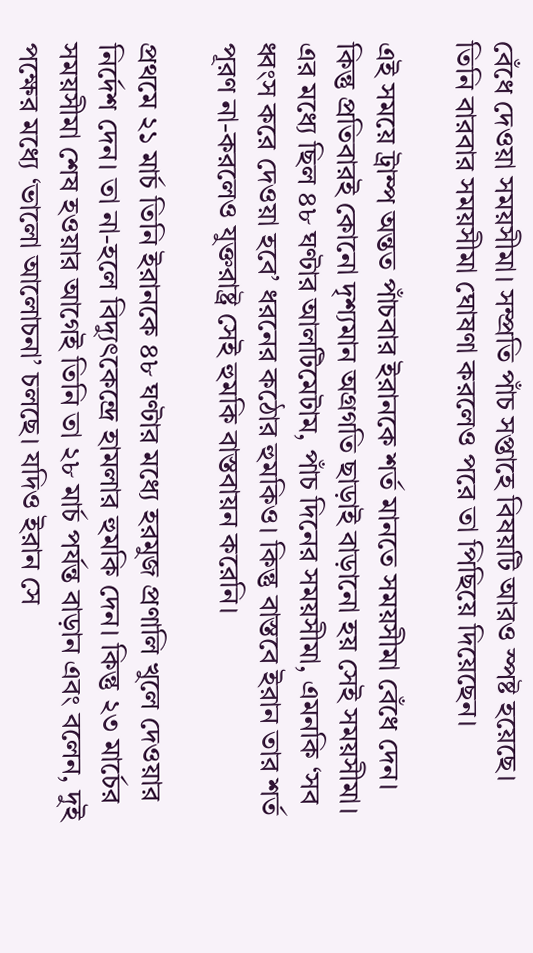বেঁধে দেওয়া সময়সীমা। সম্প্রতি পাঁচ সপ্তাহে বিষয়টি আরও স্পষ্ট হয়েছে। তিনি বারবার সময়সীমা ঘোষণা করলেও পরে তা পিছিয়ে দিয়েছেন।

এই সময়ে ট্রাম্প অন্তত পাঁচবার ইরানকে শর্ত মানতে সময়সীমা বেঁধে দেন। কিন্তু প্রতিবারই কোনো দৃশ্যমান অগ্রগতি ছাড়াই বাড়ানো হয় সেই সময়সীমা। এর মধ্যে ছিল ৪৮ ঘণ্টার আলটিমেটাম, পাঁচ দিনের সময়সীমা, এমনকি ‘সব ধ্বংস করে দেওয়া হবে’ ধরনের কঠোর হুমকিও। কিন্তু বাস্তবে ইরান তার শর্ত পূরণ না-করলেও যুক্তরাষ্ট্র সেই হুমকি বাস্তবায়ন করেনি।

প্রথমে ২১ মার্চ তিনি ইরানকে ৪৮ ঘণ্টার মধ্যে হরমুজ প্রণালি খুলে দেওয়ার নির্দেশ দেন। তা না-হলে বিদ্যুৎকেন্দ্রে হামলার হুমকি দেন। কিন্তু ২৩ মার্চের সময়সীমা শেষ হওয়ার আগেই তিনি তা ২৮ মার্চ পর্যন্ত বাড়ান এবং বলেন, দুই পক্ষের মধ্যে ‘ভালো আলোচনা’ চলছে। যদিও ইরান সে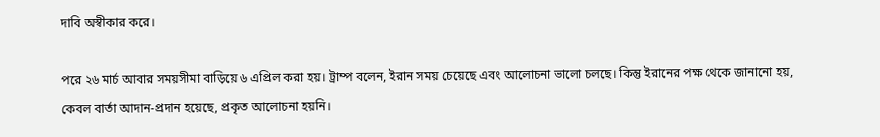দাবি অস্বীকার করে।

পরে ২৬ মার্চ আবার সময়সীমা বাড়িয়ে ৬ এপ্রিল করা হয়। ট্রাম্প বলেন, ইরান সময় চেয়েছে এবং আলোচনা ভালো চলছে। কিন্তু ইরানের পক্ষ থেকে জানানো হয়, কেবল বার্তা আদান-প্রদান হয়েছে, প্রকৃত আলোচনা হয়নি।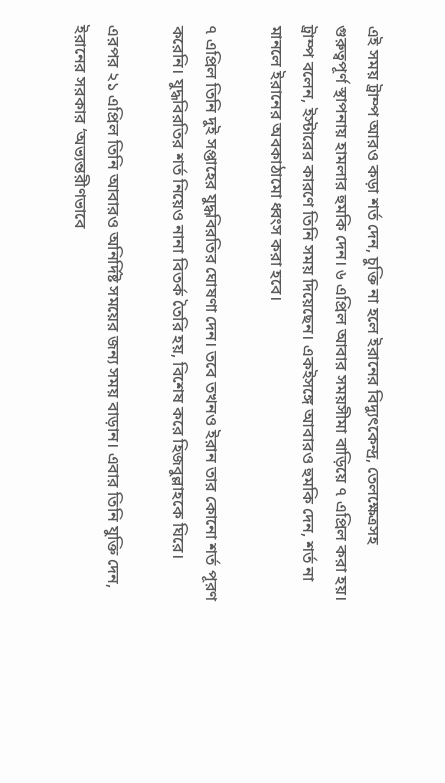এই সময় ট্রাম্প আরও কড়া শর্ত দেন, চুক্তি না হলে ইরানের বিদ্যুৎকেন্দ্র, তেলক্ষেত্রসহ গুরুত্বপূর্ণ স্থাপনায় হামলার হুমকি দেন। ৬ এপ্রিল আবার সময়সীমা বাড়িয়ে ৭ এপ্রিল করা হয়। ট্রাম্প বলেন, ইস্টারের কারণে তিনি সময় দিয়েছেন। একইসঙ্গে আবারও হুমকি দেন, শর্ত না মানলে ইরানের অবকাঠামো ধ্বংস করা হবে।

৭ এপ্রিল তিনি দুই সপ্তাহের যুদ্ধবিরতির ঘোষণা দেন। তবে তখনও ইরান তার কোনো শর্ত পূরণ করেনি। যুদ্ধবিরতির শর্ত নিয়েও নানা বিতর্ক তৈরি হয়, বিশেষ করে হিজবুল্লাহকে ঘিরে।

এরপর ২১ এপ্রিল তিনি আবারও অনির্দিষ্ট সময়ের জন্য সময় বাড়ান। এবার তিনি যুক্তি দেন, ইরানের সরকার ‘অভ্যন্তরীণভাবে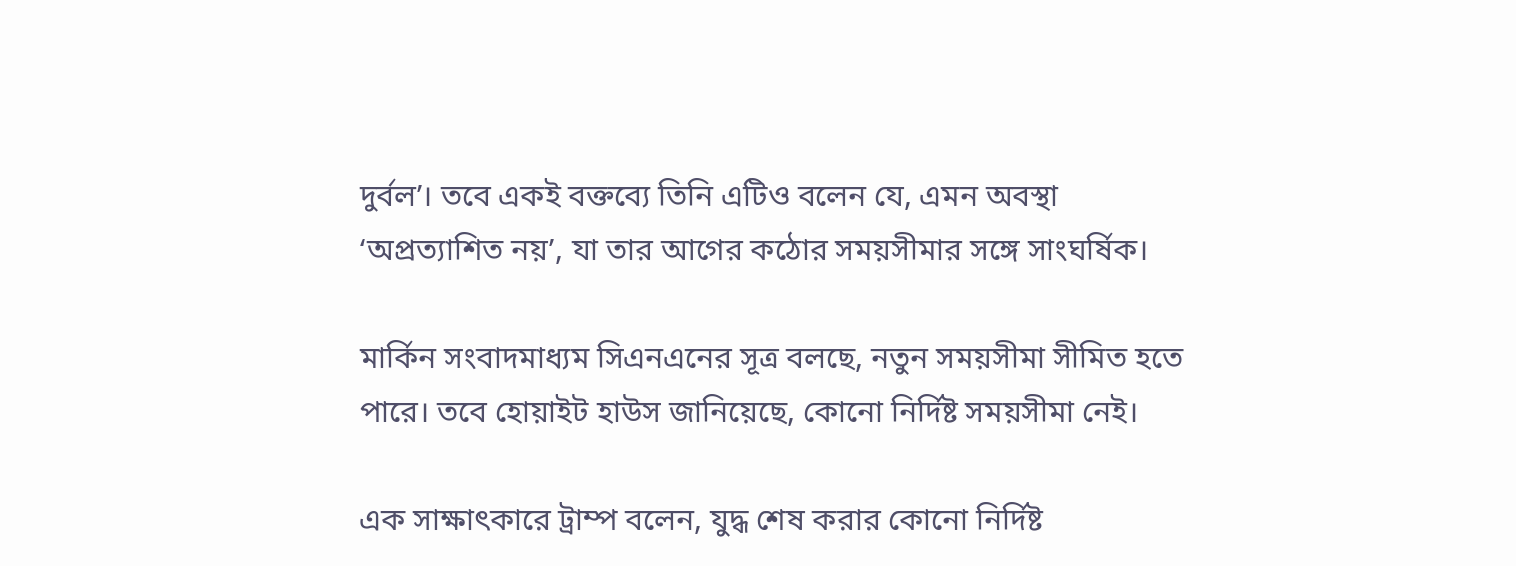দুর্বল’। তবে একই বক্তব্যে তিনি এটিও বলেন যে, এমন অবস্থা ‘অপ্রত্যাশিত নয়’, যা তার আগের কঠোর সময়সীমার সঙ্গে সাংঘর্ষিক।

মার্কিন সংবাদমাধ্যম সিএনএনের সূত্র বলছে, নতুন সময়সীমা সীমিত হতে পারে। তবে হোয়াইট হাউস জানিয়েছে, কোনো নির্দিষ্ট সময়সীমা নেই।

এক সাক্ষাৎকারে ট্রাম্প বলেন, যুদ্ধ শেষ করার কোনো নির্দিষ্ট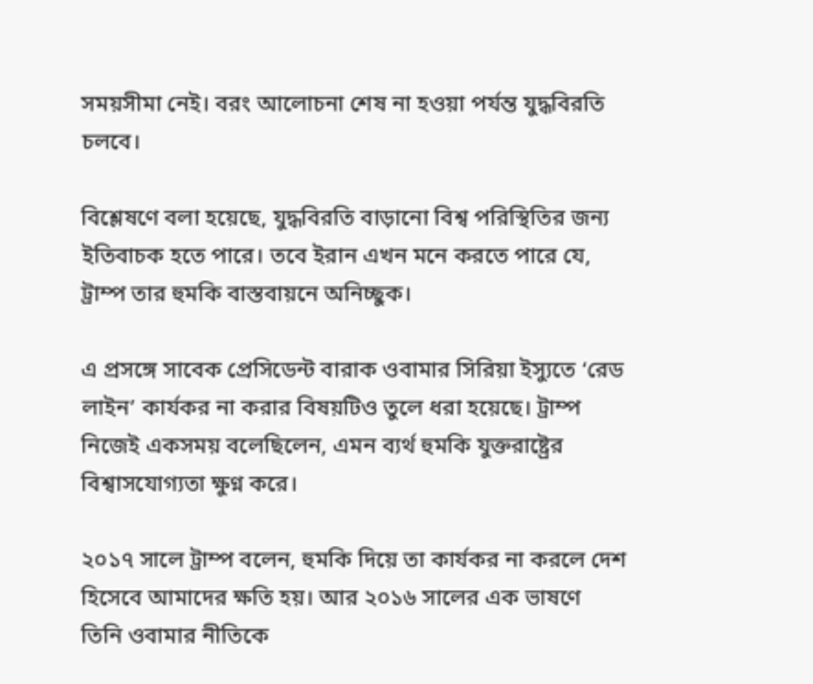সময়সীমা নেই। বরং আলোচনা শেষ না হওয়া পর্যন্ত যুদ্ধবিরতি চলবে।

বিশ্লেষণে বলা হয়েছে, যুদ্ধবিরতি বাড়ানো বিশ্ব পরিস্থিতির জন্য ইতিবাচক হতে পারে। তবে ইরান এখন মনে করতে পারে যে, ট্রাম্প তার হুমকি বাস্তবায়নে অনিচ্ছুক।

এ প্রসঙ্গে সাবেক প্রেসিডেন্ট বারাক ওবামার সিরিয়া ইস্যুতে ‘রেড লাইন’ কার্যকর না করার বিষয়টিও তুলে ধরা হয়েছে। ট্রাম্প নিজেই একসময় বলেছিলেন, এমন ব্যর্থ হুমকি যুক্তরাষ্ট্রের বিশ্বাসযোগ্যতা ক্ষুণ্ন করে।

২০১৭ সালে ট্রাম্প বলেন, হুমকি দিয়ে তা কার্যকর না করলে দেশ হিসেবে আমাদের ক্ষতি হয়। আর ২০১৬ সালের এক ভাষণে তিনি ওবামার নীতিকে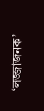‘লজ্জাজনক’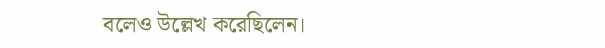বলেও উল্লেখ করেছিলেন।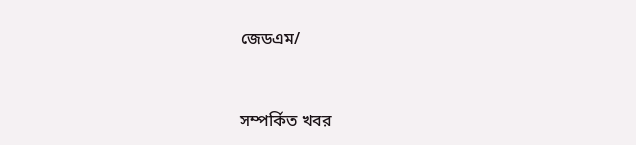জেডএম/


সম্পর্কিত খবর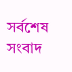সর্বশেষ সংবাদ